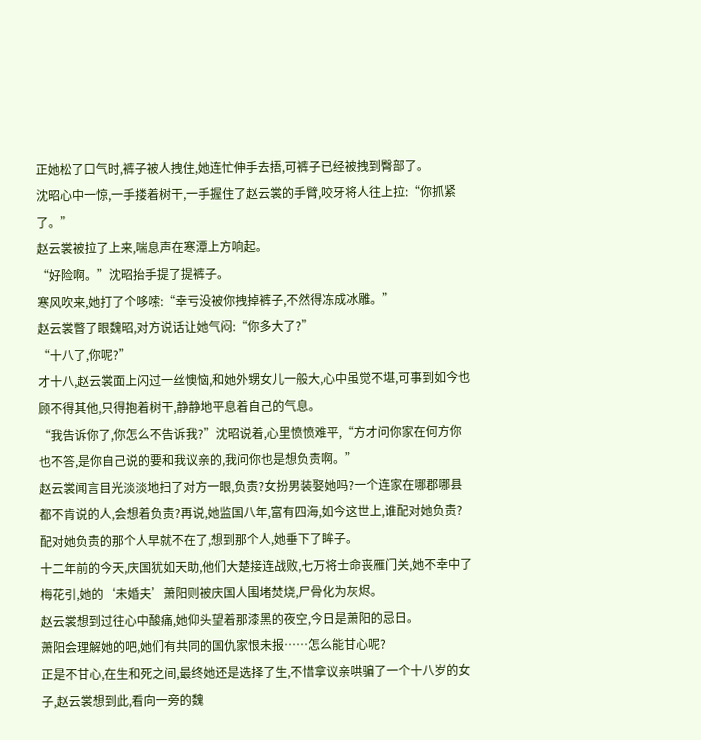正她松了口气时,裤子被人拽住,她连忙伸手去捂,可裤子已经被拽到臀部了。
沈昭心中一惊,一手搂着树干,一手握住了赵云裳的手臂,咬牙将人往上拉:“你抓紧了。”
赵云裳被拉了上来,喘息声在寒潭上方响起。
“好险啊。”沈昭抬手提了提裤子。
寒风吹来,她打了个哆嗦:“幸亏没被你拽掉裤子,不然得冻成冰雕。”
赵云裳瞥了眼魏昭,对方说话让她气闷:“你多大了?”
“十八了,你呢?”
才十八,赵云裳面上闪过一丝懊恼,和她外甥女儿一般大,心中虽觉不堪,可事到如今也顾不得其他,只得抱着树干,静静地平息着自己的气息。
“我告诉你了,你怎么不告诉我?”沈昭说着,心里愤愤难平,“方才问你家在何方你也不答,是你自己说的要和我议亲的,我问你也是想负责啊。”
赵云裳闻言目光淡淡地扫了对方一眼,负责?女扮男装娶她吗?一个连家在哪郡哪县都不肯说的人,会想着负责?再说,她监国八年,富有四海,如今这世上,谁配对她负责?
配对她负责的那个人早就不在了,想到那个人,她垂下了眸子。
十二年前的今天,庆国犹如天助,他们大楚接连战败,七万将士命丧雁门关,她不幸中了梅花引,她的‘未婚夫’萧阳则被庆国人围堵焚烧,尸骨化为灰烬。
赵云裳想到过往心中酸痛,她仰头望着那漆黑的夜空,今日是萧阳的忌日。
萧阳会理解她的吧,她们有共同的国仇家恨未报……怎么能甘心呢?
正是不甘心,在生和死之间,最终她还是选择了生,不惜拿议亲哄骗了一个十八岁的女子,赵云裳想到此,看向一旁的魏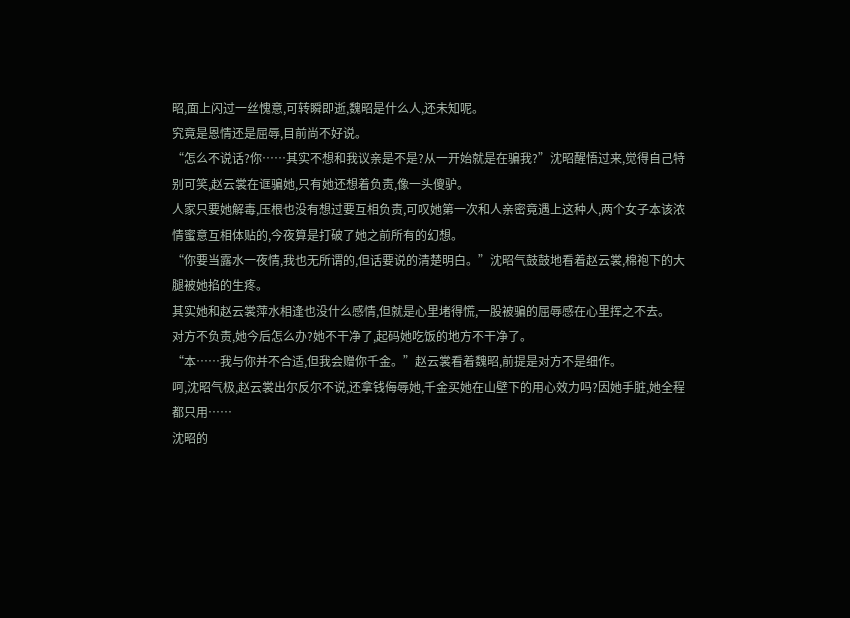昭,面上闪过一丝愧意,可转瞬即逝,魏昭是什么人,还未知呢。
究竟是恩情还是屈辱,目前尚不好说。
“怎么不说话?你……其实不想和我议亲是不是?从一开始就是在骗我?”沈昭醒悟过来,觉得自己特别可笑,赵云裳在诓骗她,只有她还想着负责,像一头傻驴。
人家只要她解毒,压根也没有想过要互相负责,可叹她第一次和人亲密竟遇上这种人,两个女子本该浓情蜜意互相体贴的,今夜算是打破了她之前所有的幻想。
“你要当露水一夜情,我也无所谓的,但话要说的清楚明白。”沈昭气鼓鼓地看着赵云裳,棉袍下的大腿被她掐的生疼。
其实她和赵云裳萍水相逢也没什么感情,但就是心里堵得慌,一股被骗的屈辱感在心里挥之不去。
对方不负责,她今后怎么办?她不干净了,起码她吃饭的地方不干净了。
“本……我与你并不合适,但我会赠你千金。”赵云裳看着魏昭,前提是对方不是细作。
呵,沈昭气极,赵云裳出尔反尔不说,还拿钱侮辱她,千金买她在山壁下的用心效力吗?因她手脏,她全程都只用……
沈昭的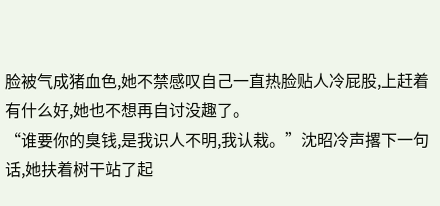脸被气成猪血色,她不禁感叹自己一直热脸贴人冷屁股,上赶着有什么好,她也不想再自讨没趣了。
“谁要你的臭钱,是我识人不明,我认栽。”沈昭冷声撂下一句话,她扶着树干站了起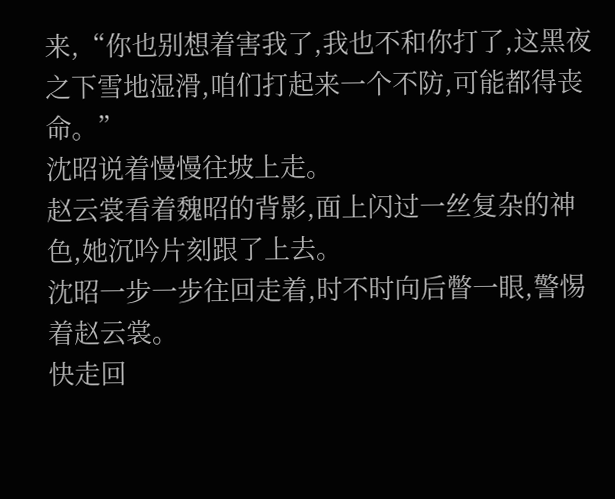来,“你也别想着害我了,我也不和你打了,这黑夜之下雪地湿滑,咱们打起来一个不防,可能都得丧命。”
沈昭说着慢慢往坡上走。
赵云裳看着魏昭的背影,面上闪过一丝复杂的神色,她沉吟片刻跟了上去。
沈昭一步一步往回走着,时不时向后瞥一眼,警惕着赵云裳。
快走回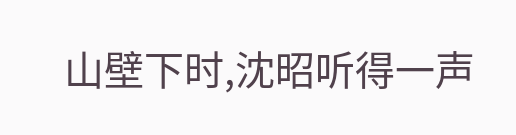山壁下时,沈昭听得一声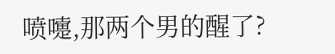喷嚏,那两个男的醒了?